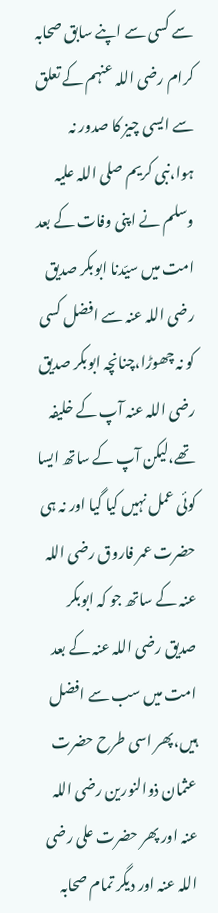سے کسی سے اپنے سابق صحابہ کرام رضی اللہ عنہم کے تعلق سے ایسی چیز کا صدور نہ ہوا،نبی کریم صلی اللہ علیہ وسلم نے اپنی وفات کے بعد امت میں سیّدنا ابوبکر صدیق رضی اللہ عنہ سے افضل کسی کو نہ چھوڑا،چنانچہ ابوبکر صدیق رضی اللہ عنہ آپ کے خلیفہ تھے،لیکن آپ کے ساتھ ایسا کوئی عمل نہیں کیا گیا اور نہ ہی حضرت عمر فاروق رضی اللہ عنہ کے ساتھ جو کہ ابوبکر صدیق رضی اللہ عنہ کے بعد امت میں سب سے افضل ہیں،پھر اسی طرح حضرت عثمان ذوالنورین رضی اللہ عنہ اور پھر حضرت علی رضی اللہ عنہ اور دیگر تمام صحابہ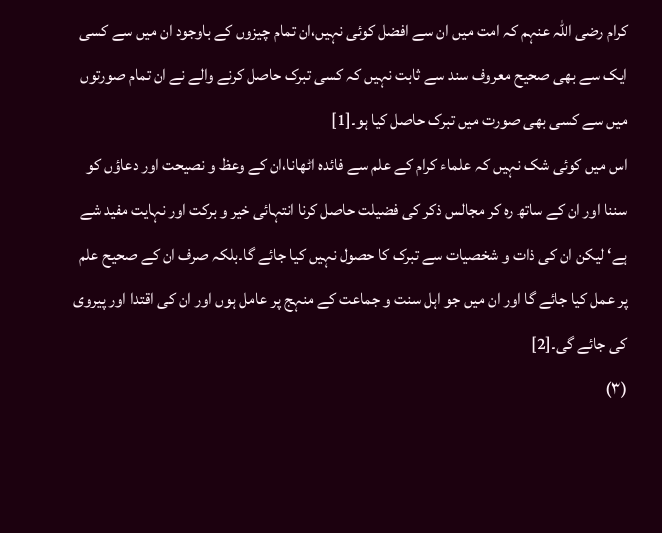کرام رضی اللہ عنہم کہ امت میں ان سے افضل کوئی نہیں،ان تمام چیزوں کے باوجود ان میں سے کسی ایک سے بھی صحیح معروف سند سے ثابت نہیں کہ کسی تبرک حاصل کرنے والے نے ان تمام صورتوں میں سے کسی بھی صورت میں تبرک حاصل کیا ہو۔[1]
اس میں کوئی شک نہیں کہ علماء کرام کے علم سے فائدہ اٹھانا،ان کے وعظ و نصیحت اور دعاؤں کو سننا اور ان کے ساتھ رہ کر مجالس ذکر کی فضیلت حاصل کرنا انتہائی خیر و برکت اور نہایت مفید شے ہے‘ لیکن ان کی ذات و شخصیات سے تبرک کا حصول نہیں کیا جائے گا۔بلکہ صرف ان کے صحیح علم پر عمل کیا جائے گا اور ان میں جو اہل سنت و جماعت کے منہج پر عامل ہوں اور ان کی اقتدا اور پیروی کی جائے گی۔[2]
(۳)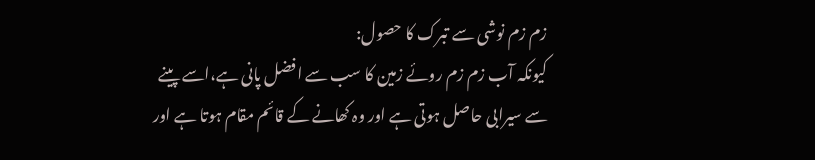زم زم نوشی سے تبرک کا حصول:
کیونکہ آب زم زم روئے زمین کا سب سے افضل پانی ہے،اسے پینے سے سیرابی حاصل ہوتی ہے اور وہ کھانے کے قائم مقام ہوتا ہے اور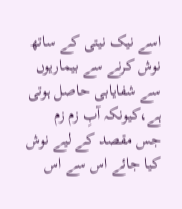اسے نیک نیتی کے ساتھ نوش کرنے سے بیماریوں سے شفایابی حاصل ہوتی ہے،کیونکہ آبِ زم زم جس مقصد کے لیے نوش کیا جائے اس سے اس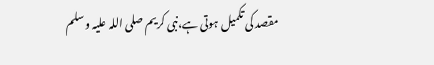مقصد کی تکمیل ہوتی ہے،نبی کریم صلی اللہ علیہ وسلم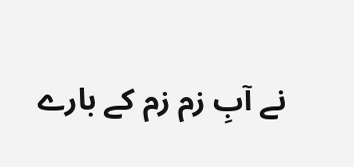نے آبِ زم زم کے بارے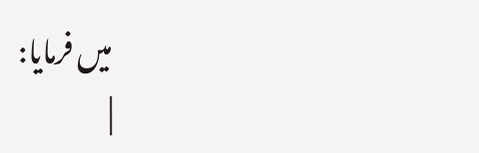میں فرمایا:
|